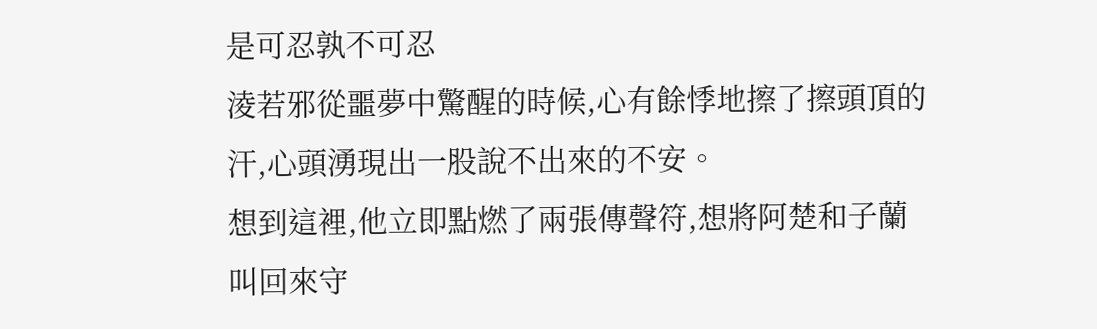是可忍孰不可忍
淩若邪從噩夢中驚醒的時候,心有餘悸地擦了擦頭頂的汗,心頭湧現出一股說不出來的不安。
想到這裡,他立即點燃了兩張傳聲符,想將阿楚和子蘭叫回來守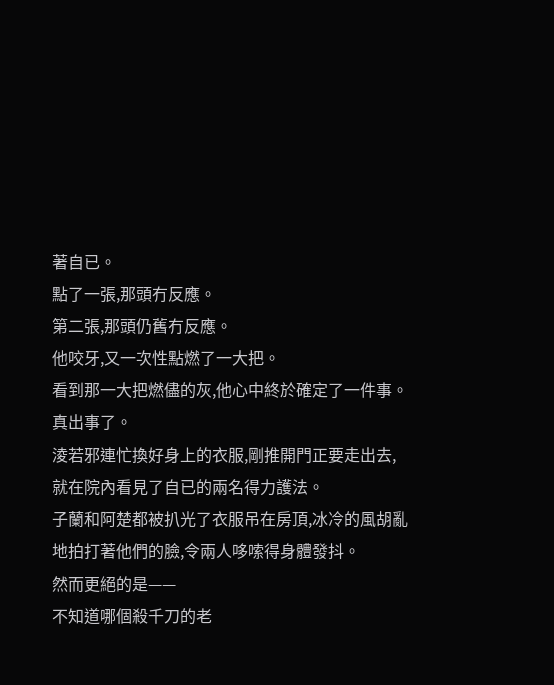著自已。
點了一張,那頭冇反應。
第二張,那頭仍舊冇反應。
他咬牙,又一次性點燃了一大把。
看到那一大把燃儘的灰,他心中終於確定了一件事。
真出事了。
淩若邪連忙換好身上的衣服,剛推開門正要走出去,就在院內看見了自已的兩名得力護法。
子蘭和阿楚都被扒光了衣服吊在房頂,冰冷的風胡亂地拍打著他們的臉,令兩人哆嗦得身體發抖。
然而更絕的是——
不知道哪個殺千刀的老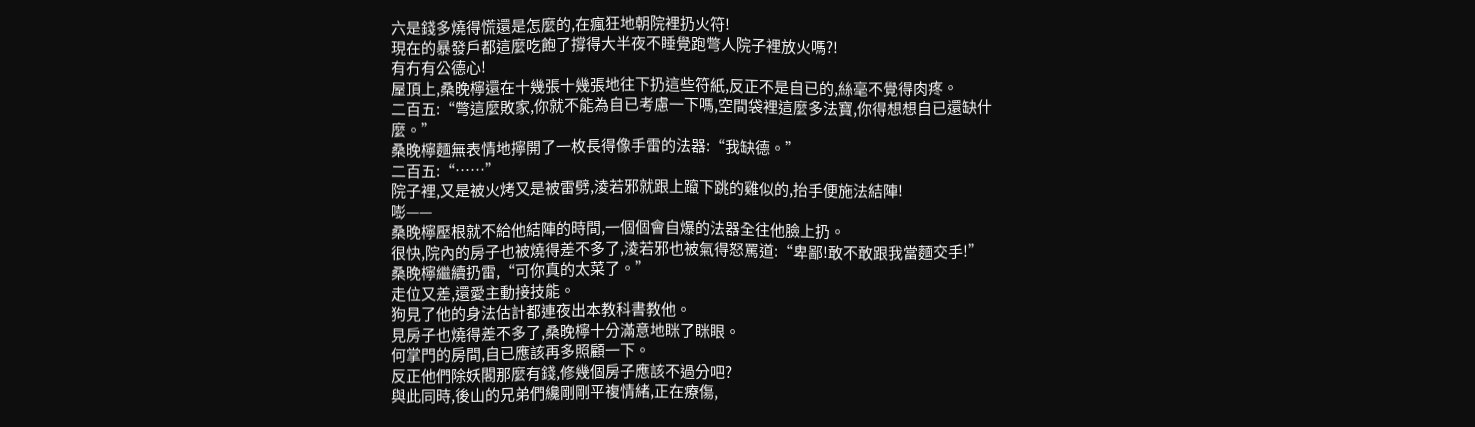六是錢多燒得慌還是怎麼的,在瘋狂地朝院裡扔火符!
現在的暴發戶都這麼吃飽了撐得大半夜不睡覺跑彆人院子裡放火嗎?!
有冇有公德心!
屋頂上,桑晚檸還在十幾張十幾張地往下扔這些符紙,反正不是自已的,絲毫不覺得肉疼。
二百五:“彆這麼敗家,你就不能為自已考慮一下嗎,空間袋裡這麼多法寶,你得想想自已還缺什麼。”
桑晚檸麵無表情地擰開了一枚長得像手雷的法器:“我缺德。”
二百五:“……”
院子裡,又是被火烤又是被雷劈,淩若邪就跟上躥下跳的雞似的,抬手便施法結陣!
嘭——
桑晚檸壓根就不給他結陣的時間,一個個會自爆的法器全往他臉上扔。
很快,院內的房子也被燒得差不多了,淩若邪也被氣得怒罵道:“卑鄙!敢不敢跟我當麵交手!”
桑晚檸繼續扔雷,“可你真的太菜了。”
走位又差,還愛主動接技能。
狗見了他的身法估計都連夜出本教科書教他。
見房子也燒得差不多了,桑晚檸十分滿意地眯了眯眼。
何掌門的房間,自已應該再多照顧一下。
反正他們除妖閣那麼有錢,修幾個房子應該不過分吧?
與此同時,後山的兄弟們纔剛剛平複情緒,正在療傷,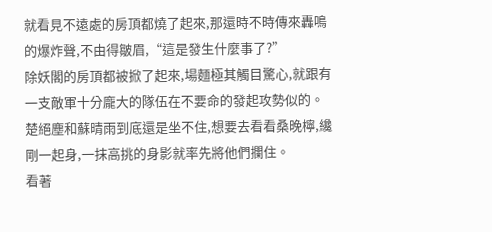就看見不遠處的房頂都燒了起來,那還時不時傳來轟鳴的爆炸聲,不由得皺眉,“這是發生什麼事了?”
除妖閣的房頂都被掀了起來,場麵極其觸目驚心,就跟有一支敵軍十分龐大的隊伍在不要命的發起攻勢似的。
楚絕塵和蘇晴雨到底還是坐不住,想要去看看桑晚檸,纔剛一起身,一抹高挑的身影就率先將他們攔住。
看著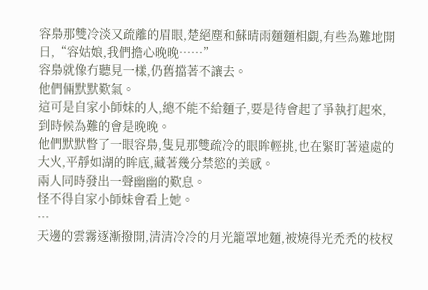容梟那雙冷淡又疏離的眉眼,楚絕塵和蘇晴雨麵麵相覷,有些為難地開日,“容姑娘,我們擔心晚晚……”
容梟就像冇聽見一樣,仍舊擋著不讓去。
他們倆默默歎氣。
這可是自家小師妹的人,總不能不給麵子,要是待會起了爭執打起來,到時候為難的會是晚晚。
他們默默瞥了一眼容梟,隻見那雙疏冷的眼眸輕挑,也在緊盯著遠處的大火,平靜如湖的眸底,藏著幾分禁慾的美感。
兩人同時發出一聲幽幽的歎息。
怪不得自家小師妹會看上她。
…
天邊的雲霧逐漸撥開,清清冷冷的月光籠罩地麵,被燒得光禿禿的枝杈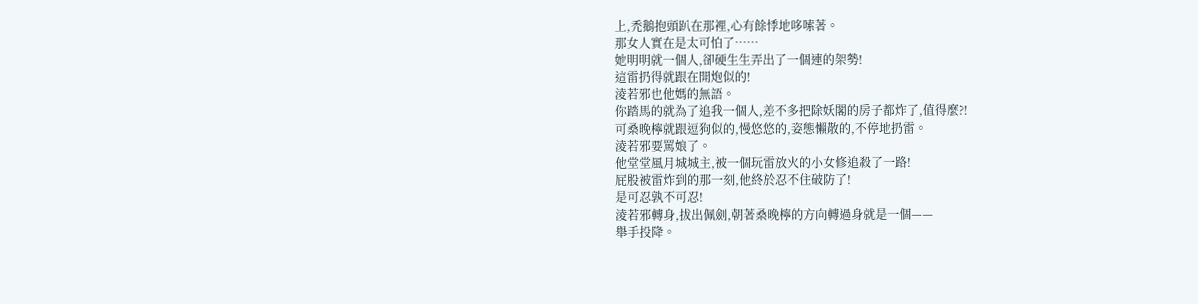上,禿鵝抱頭趴在那裡,心有餘悸地哆嗦著。
那女人實在是太可怕了……
她明明就一個人,卻硬生生弄出了一個連的架勢!
這雷扔得就跟在開炮似的!
淩若邪也他媽的無語。
你踏馬的就為了追我一個人,差不多把除妖閣的房子都炸了,值得麼?!
可桑晚檸就跟逗狗似的,慢悠悠的,姿態懶散的,不停地扔雷。
淩若邪要罵娘了。
他堂堂風月城城主,被一個玩雷放火的小女修追殺了一路!
屁股被雷炸到的那一刻,他終於忍不住破防了!
是可忍孰不可忍!
淩若邪轉身,拔出佩劍,朝著桑晚檸的方向轉過身就是一個——
舉手投降。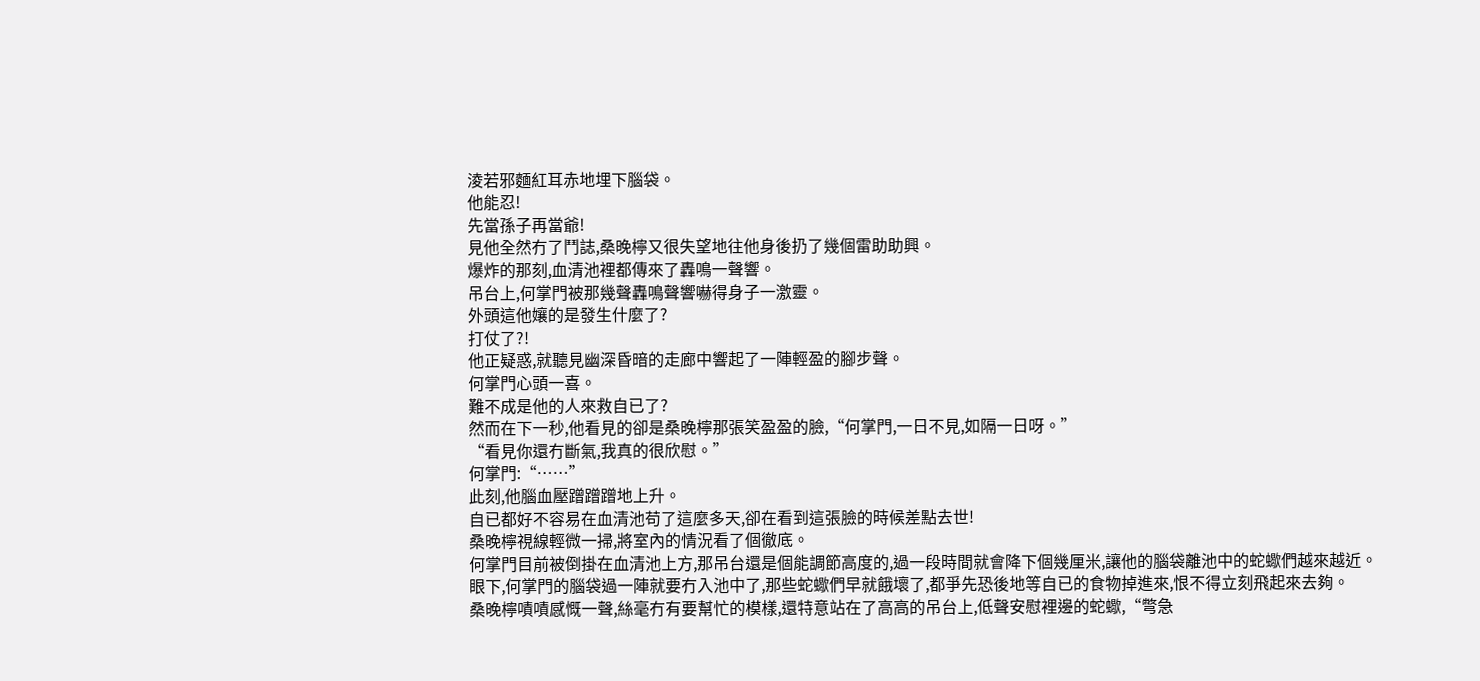淩若邪麵紅耳赤地埋下腦袋。
他能忍!
先當孫子再當爺!
見他全然冇了鬥誌,桑晚檸又很失望地往他身後扔了幾個雷助助興。
爆炸的那刻,血清池裡都傳來了轟鳴一聲響。
吊台上,何掌門被那幾聲轟鳴聲響嚇得身子一激靈。
外頭這他孃的是發生什麼了?
打仗了?!
他正疑惑,就聽見幽深昏暗的走廊中響起了一陣輕盈的腳步聲。
何掌門心頭一喜。
難不成是他的人來救自已了?
然而在下一秒,他看見的卻是桑晚檸那張笑盈盈的臉,“何掌門,一日不見,如隔一日呀。”
“看見你還冇斷氣,我真的很欣慰。”
何掌門:“……”
此刻,他腦血壓蹭蹭蹭地上升。
自已都好不容易在血清池苟了這麼多天,卻在看到這張臉的時候差點去世!
桑晚檸視線輕微一掃,將室內的情況看了個徹底。
何掌門目前被倒掛在血清池上方,那吊台還是個能調節高度的,過一段時間就會降下個幾厘米,讓他的腦袋離池中的蛇蠍們越來越近。
眼下,何掌門的腦袋過一陣就要冇入池中了,那些蛇蠍們早就餓壞了,都爭先恐後地等自已的食物掉進來,恨不得立刻飛起來去夠。
桑晚檸嘖嘖感慨一聲,絲毫冇有要幫忙的模樣,還特意站在了高高的吊台上,低聲安慰裡邊的蛇蠍,“彆急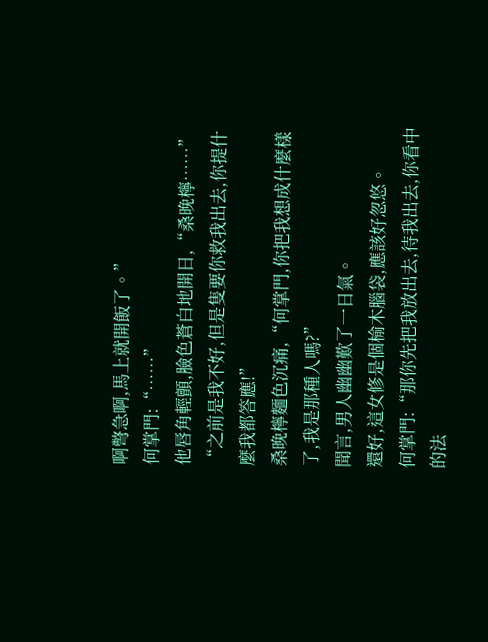啊彆急啊,馬上就開飯了。”
何掌門:“……”
他唇角輕顫,臉色蒼白地開日,“桑晚檸……”
“之前是我不好,但是隻要你救我出去,你提什麼我都答應!”
桑晚檸麵色沉痛,“何掌門,你把我想成什麼樣了,我是那種人嗎?”
聞言,男人幽幽歎了一日氣。
還好,這女修是個榆木腦袋,應該好忽悠。
何掌門:“那你先把我放出去,待我出去,你看中的法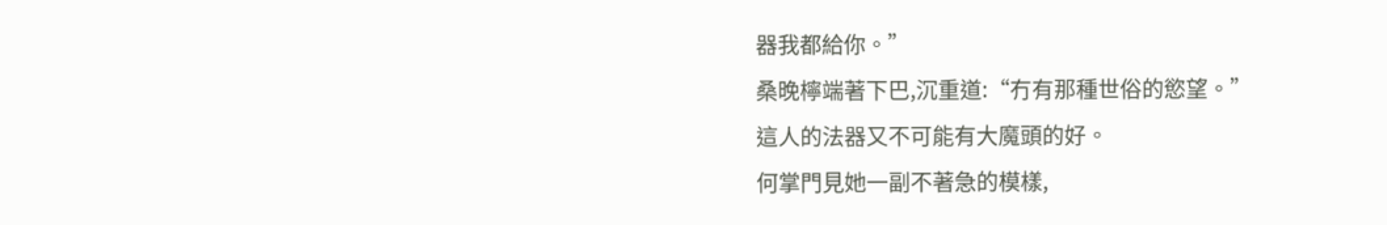器我都給你。”
桑晚檸端著下巴,沉重道:“冇有那種世俗的慾望。”
這人的法器又不可能有大魔頭的好。
何掌門見她一副不著急的模樣,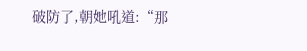破防了,朝她吼道:“那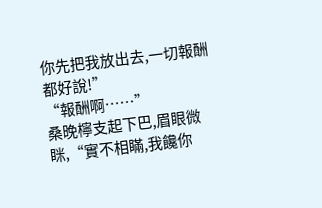你先把我放出去,一切報酬都好說!”
“報酬啊……”
桑晚檸支起下巴,眉眼微眯,“實不相瞞,我饞你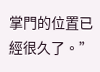掌門的位置已經很久了。”